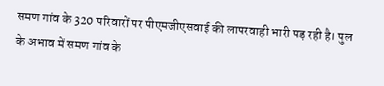समण गांव के 320 परिवारों पर पीएमजीएसवाई की लापरवाही भारी पड़ रही है। पुल के अभाव में समण गांव के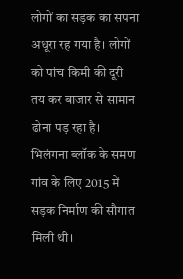लोगों का सड़क का सपना अधूरा रह गया है। लोगों को पांच किमी की दूरी तय कर बाजार से सामान ढोना पड़ रहा है।
भिलंगना ब्लॉक के समण गांव के लिए 2015 में सड़क निर्माण की सौगात मिली थी।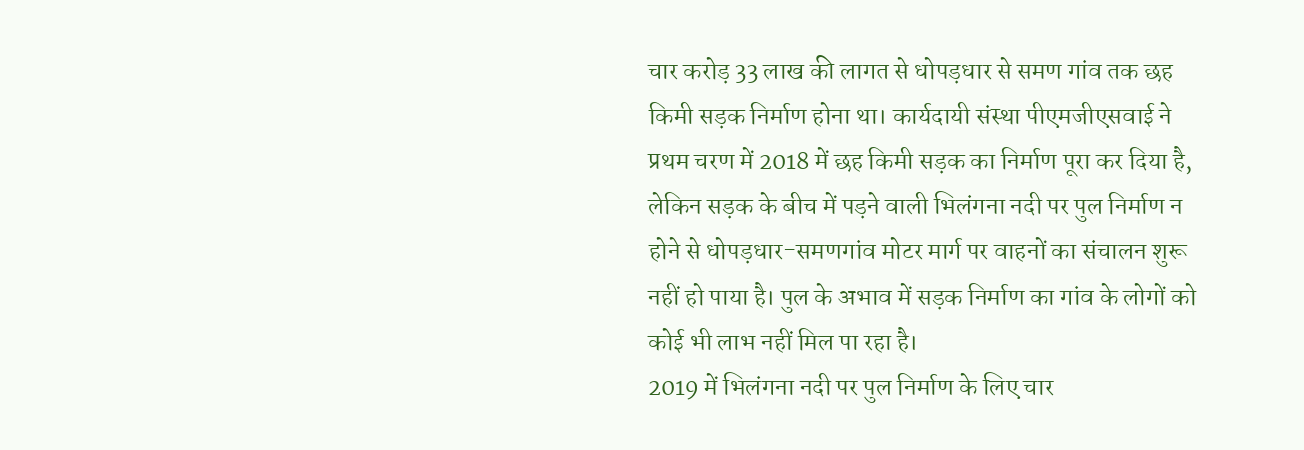चार करोड़ 33 लाख की लागत से धोपड़धार से समण गांव तक छह किमी सड़क निर्माण होना था। कार्यदायी संस्था पीएमजीएसवाई ने प्रथम चरण में 2018 में छह किमी सड़क का निर्माण पूरा कर दिया है, लेकिन सड़क के बीच में पड़ने वाली भिलंगना नदी पर पुल निर्माण न होने से धोपड़धार-समणगांव मोटर मार्ग पर वाहनों का संचालन शुरू नहीं हो पाया है। पुल के अभाव में सड़क निर्माण का गांव के लोगों को कोई भी लाभ नहीं मिल पा रहा है।
2019 में भिलंगना नदी पर पुल निर्माण के लिए चार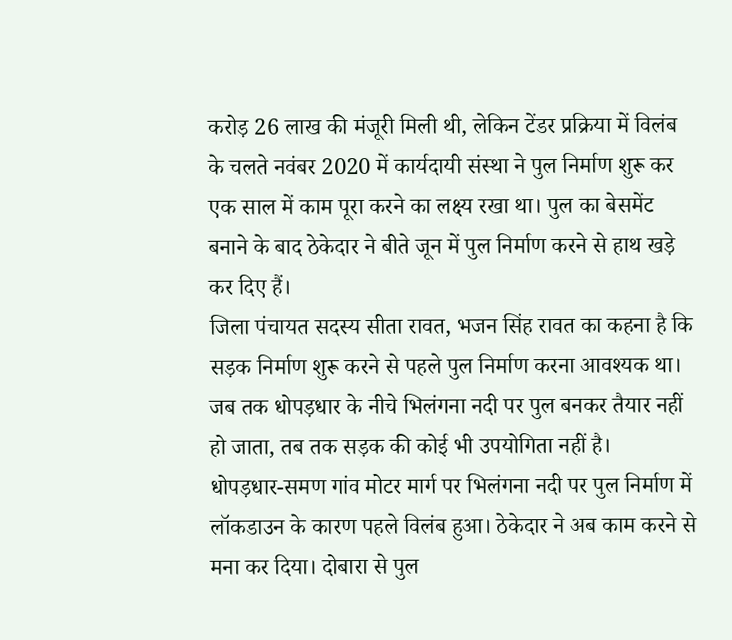करोड़ 26 लाख की मंजूरी मिली थी, लेकिन टेंडर प्रक्रिया में विलंब के चलते नवंबर 2020 में कार्यदायी संस्था ने पुल निर्माण शुरू कर एक साल में काम पूरा करने का लक्ष्य रखा था। पुल का बेसमेंट बनाने के बाद ठेकेदार ने बीते जून में पुल निर्माण करने से हाथ खड़े कर दिए हैं।
जिला पंचायत सदस्य सीता रावत, भजन सिंह रावत का कहना है कि सड़क निर्माण शुरू करने से पहले पुल निर्माण करना आवश्यक था। जब तक धोपड़धार के नीचे भिलंगना नदी पर पुल बनकर तैयार नहीं हो जाता, तब तक सड़क की कोई भी उपयोगिता नहीं है।
धोपड़धार-समण गांव मोटर मार्ग पर भिलंगना नदी पर पुल निर्माण में लॉकडाउन के कारण पहले विलंब हुआ। ठेकेदार ने अब काम करने से मना कर दिया। दोबारा से पुल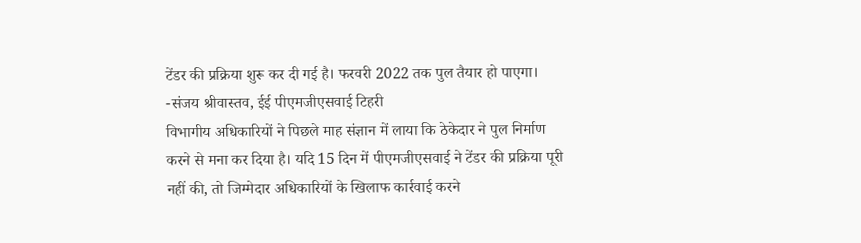टेंडर की प्रक्रिया शुरू कर दी गई है। फरवरी 2022 तक पुल तैयार हो पाएगा।
-संजय श्रीवास्तव, ईई पीएमजीएसवाई टिहरी
विभागीय अधिकारियों ने पिछले माह संज्ञान में लाया कि ठेकेदार ने पुल निर्माण करने से मना कर दिया है। यदि 15 दिन में पीएमजीएसवाई ने टेंडर की प्रक्रिया पूरी नहीं की, तो जिम्मेदार अधिकारियों के खिलाफ कार्रवाई करने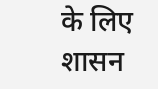के लिए शासन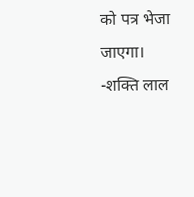को पत्र भेजा जाएगा।
-शक्ति लाल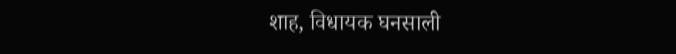शाह, विधायक घनसाली